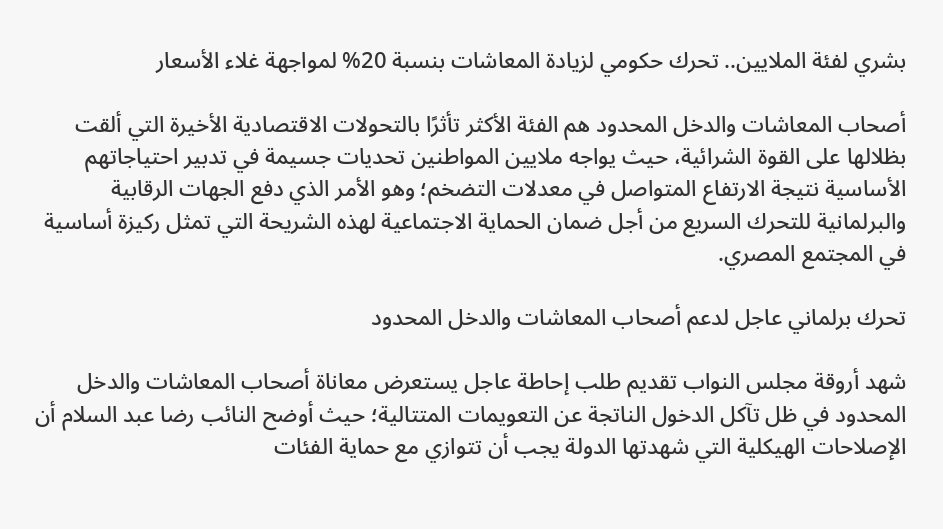بشري لفئة الملايين.. تحرك حكومي لزيادة المعاشات بنسبة 20% لمواجهة غلاء الأسعار

أصحاب المعاشات والدخل المحدود هم الفئة الأكثر تأثرًا بالتحولات الاقتصادية الأخيرة التي ألقت بظلالها على القوة الشرائية، حيث يواجه ملايين المواطنين تحديات جسيمة في تدبير احتياجاتهم الأساسية نتيجة الارتفاع المتواصل في معدلات التضخم؛ وهو الأمر الذي دفع الجهات الرقابية والبرلمانية للتحرك السريع من أجل ضمان الحماية الاجتماعية لهذه الشريحة التي تمثل ركيزة أساسية في المجتمع المصري.

تحرك برلماني عاجل لدعم أصحاب المعاشات والدخل المحدود

شهد أروقة مجلس النواب تقديم طلب إحاطة عاجل يستعرض معاناة أصحاب المعاشات والدخل المحدود في ظل تآكل الدخول الناتجة عن التعويمات المتتالية؛ حيث أوضح النائب رضا عبد السلام أن الإصلاحات الهيكلية التي شهدتها الدولة يجب أن تتوازي مع حماية الفئات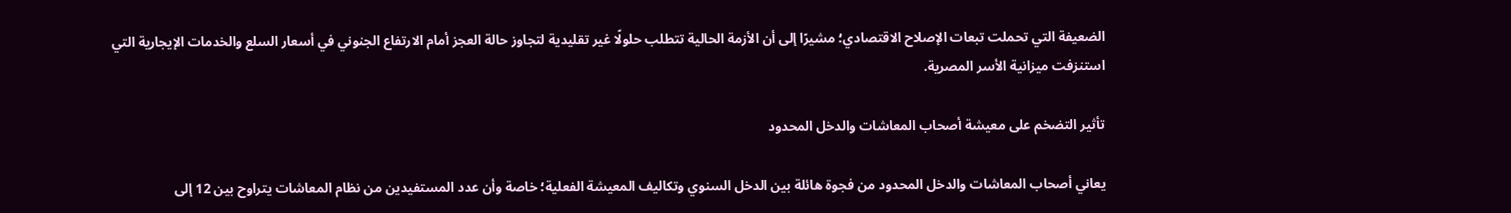الضعيفة التي تحملت تبعات الإصلاح الاقتصادي؛ مشيرًا إلى أن الأزمة الحالية تتطلب حلولًا غير تقليدية لتجاوز حالة العجز أمام الارتفاع الجنوني في أسعار السلع والخدمات الإيجارية التي استنزفت ميزانية الأسر المصرية.

تأثير التضخم على معيشة أصحاب المعاشات والدخل المحدود

يعاني أصحاب المعاشات والدخل المحدود من فجوة هائلة بين الدخل السنوي وتكاليف المعيشة الفعلية؛ خاصة وأن عدد المستفيدين من نظام المعاشات يتراوح بين 12 إلى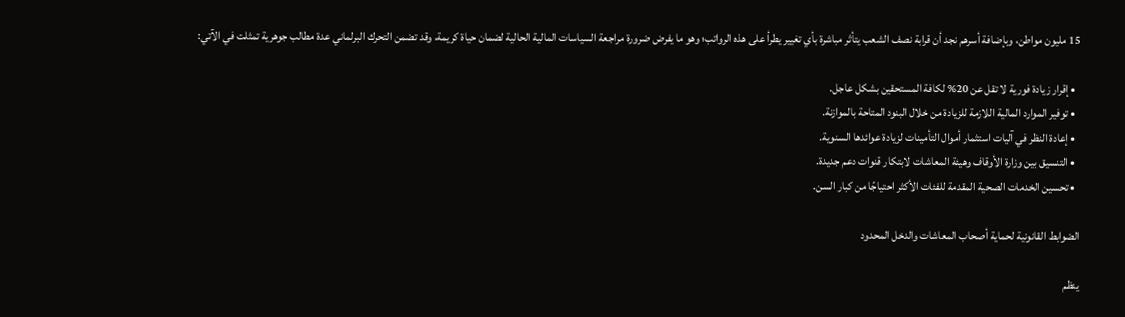15 مليون مواطن، وبإضافة أسرهم نجد أن قرابة نصف الشعب يتأثر مباشرة بأي تغيير يطرأ على هذه الرواتب؛ وهو ما يفرض ضرورة مراجعة السياسات المالية الحالية لضمان حياة كريمة، وقد تضمن التحرك البرلماني عدة مطالب جوهرية تمثلت في الآتي:

  • إقرار زيادة فورية لا تقل عن 20% لكافة المستحقين بشكل عاجل.
  • توفير الموارد المالية اللازمة للزيادة من خلال البنود المتاحة بالموازنة.
  • إعادة النظر في آليات استثمار أموال التأمينات لزيادة عوائدها السنوية.
  • التنسيق بين وزارة الأوقاف وهيئة المعاشات لابتكار قنوات دعم جديدة.
  • تحسين الخدمات الصحية المقدمة للفئات الأكثر احتياجًا من كبار السن.

الضوابط القانونية لحماية أصحاب المعاشات والدخل المحدود

ينظم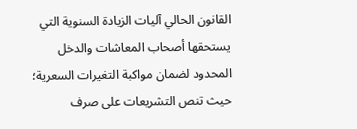القانون الحالي آليات الزيادة السنوية التي يستحقها أصحاب المعاشات والدخل المحدود لضمان مواكبة التغيرات السعرية؛ حيث تنص التشريعات على صرف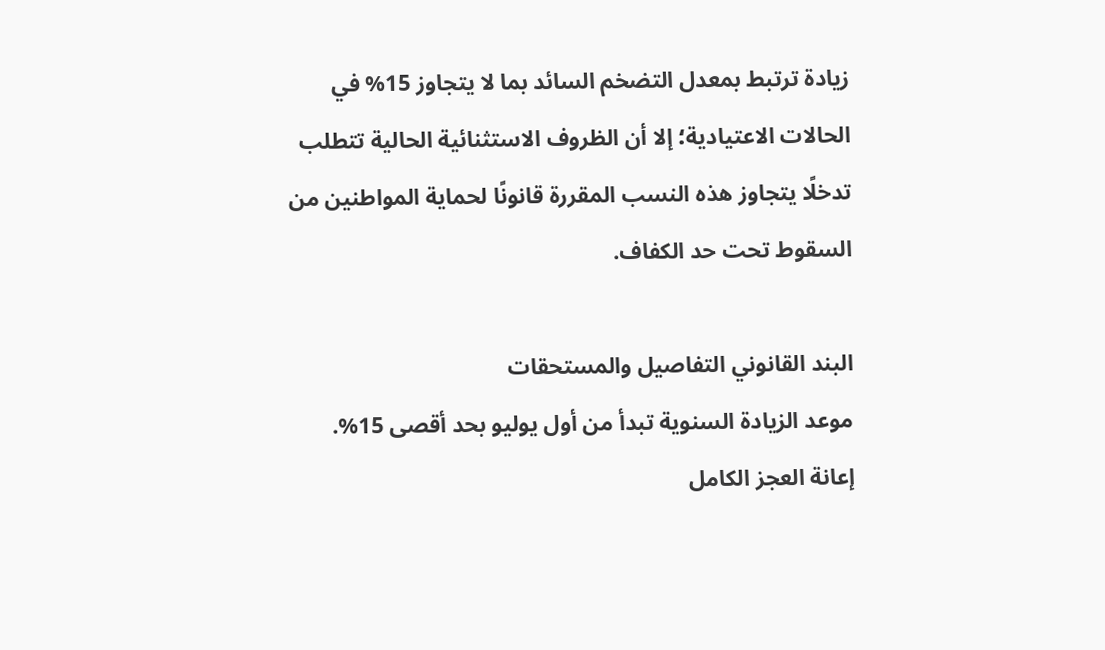زيادة ترتبط بمعدل التضخم السائد بما لا يتجاوز 15% في الحالات الاعتيادية؛ إلا أن الظروف الاستثنائية الحالية تتطلب تدخلًا يتجاوز هذه النسب المقررة قانونًا لحماية المواطنين من السقوط تحت حد الكفاف.

البند القانوني التفاصيل والمستحقات
موعد الزيادة السنوية تبدأ من أول يوليو بحد أقصى 15%.
إعانة العجز الكامل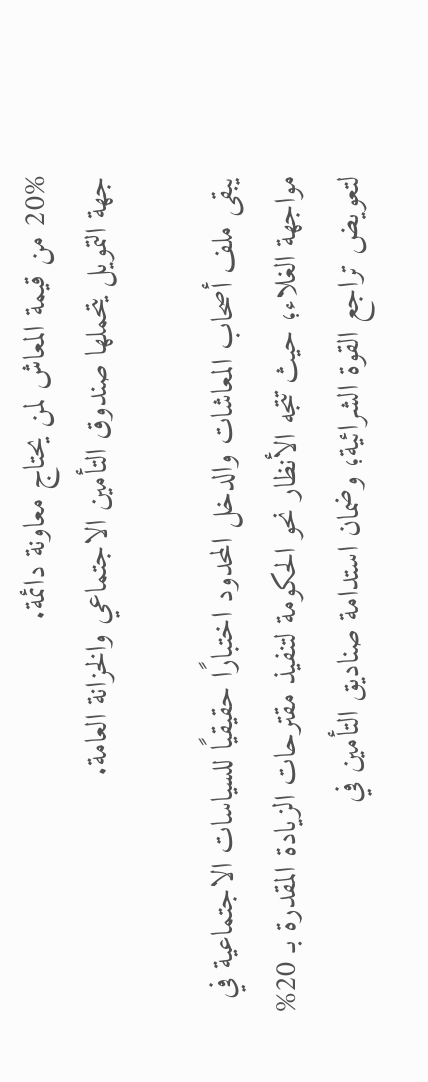20% من قيمة المعاش لمن يحتاج معاونة دائمة.
جهة التمويل يتحملها صندوق التأمين الاجتماعي والخزانة العامة.

يبقى ملف أصحاب المعاشات والدخل المحدود اختبارًا حقيقيًا للسياسات الاجتماعية في مواجهة الغلاء؛ حيث تتجه الأنظار نحو الحكومة لتنفيذ مقترحات الزيادة المقدرة بـ 20% لتعويض تراجع القوة الشرائية؛ وضمان استدامة صناديق التأمين في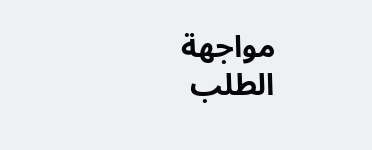مواجهة الطلب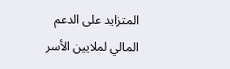المتزايد على الدعم المالي لملايين الأسر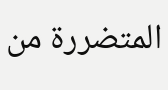المتضررة من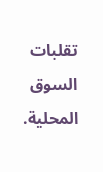تقلبات السوق المحلية.